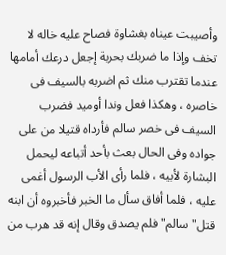وأصيبت عيناه بغشاوة فصاح عليه خاله لا تخف وإذا ما ضربك بحربة إجعل درعك أمامها عندما تقترب منك ثم اضربه بالسيف فى خاصره ، وهكذا فعل وندا أوميد فضرب السيف فى خصر سالم فأرداه قتيلا من على جواده وفى الحال بعث بأحد أتباعه ليحمل البشارة لأبيه ، فلما رأى الأب الرسول أغمى عليه ، فلما أفاق سأل ما الخبر فأخبروه أن ابنه قتل" سالم" فلم يصدق وقال إنه قد هرب من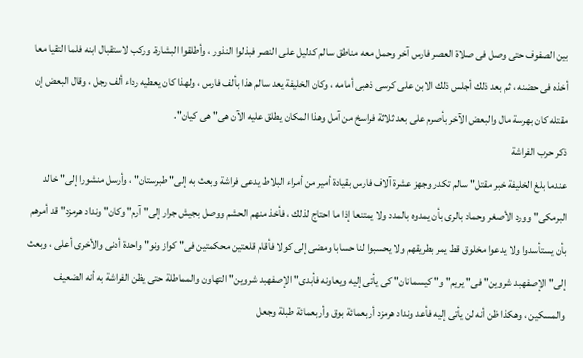بين الصفوف حتى وصل فى صلاة العصر فارس آخر وحمل معه مناطق سالم كدليل على النصر فبذلوا النذور ، وأطلقوا البشارة. وركب لاستقبال ابنه فلما التقيا معا أخذه فى حضنه ، ثم بعد ذلك أجلس ذلك الابن على كرسى ذهبى أمامه ، وكان الخليفة يعد سالم هذا بألف فارس ، ولهذا كان يعطيه رداء ألف رجل ، وقال البعض إن مقتله كان بهرسة مال والبعض الآخر بأصرم على بعد ثلاثة فراسخ من آمل وهذا المكان يطلق عليه الآن هى" هى كيان".
ذكر حرب الفراشة
عندما بلغ الخليفة خبر مقتل" سالم تكدر وجهز عشرة آلاف فارس بقيادة أمير من أمراء البلاط يدعى فراشة وبعث به إلى" طبرستان" ، وأرسل منشورا إلى" خالد البرمكى" وورد الأصغر وحماد بالرى بأن يمدوه بالمدد ولا يمتنعا إذا ما احتاج لذلك ، فأخذ منهم الحشم ووصل بجيش جرار إلى" آرم" وكان" ونداد هرمزد" قد أمرهم بأن يستأسدوا ولا يدعوا مخلوق قط يمر بطريقهم ولا يحسبوا لنا حسابا ومضى إلى كولا فأقام قلعتين محكمتين فى" كواز ونو" واحدة أدنى والأخرى أعلى ، وبعث إلى" الإصفهبد شروين" فى" يريم" و" كيسمانان" كى يأتى إليه ويعاونه فأبدى" الإصفهبد شروين" التهاون والمماطلة حتى يظن الفراشة به أنه الضعيف والمسكين ، وهكذا ظن أنه لن يأتى إليه فأعد ونداد هرمزد أربعمائة بوق وأربعمائة طبلة وجعل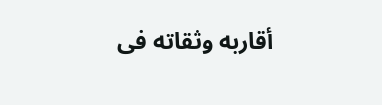أقاربه وثقاته فى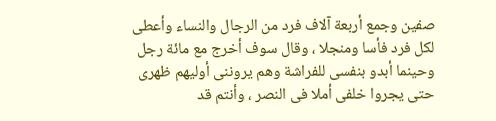صفين وجمع أربعة آلاف فرد من الرجال والنساء وأعطى لكل فرد فأسا ومنجلا ، وقال سوف أخرج مع مائة رجل وحينما أبدو بنفسى للفراشة وهم يروننى أوليهم ظهرى حتى يجروا خلفى أملا فى النصر ، وأنتم قد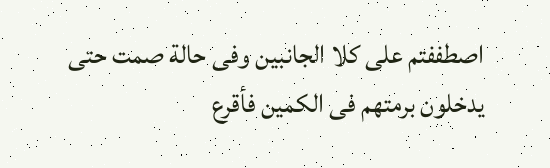اصطففتم على كلا الجانبين وفى حالة صمت حتى يدخلون برمتهم فى الكمين فأقرع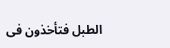الطبل فتأخذون فى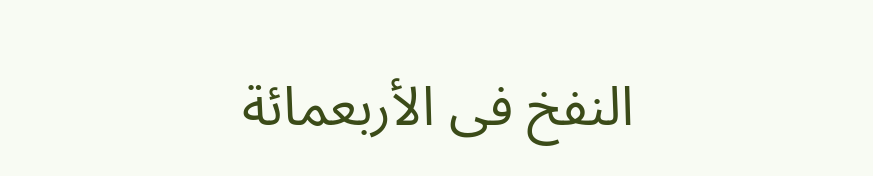النفخ فى الأربعمائة